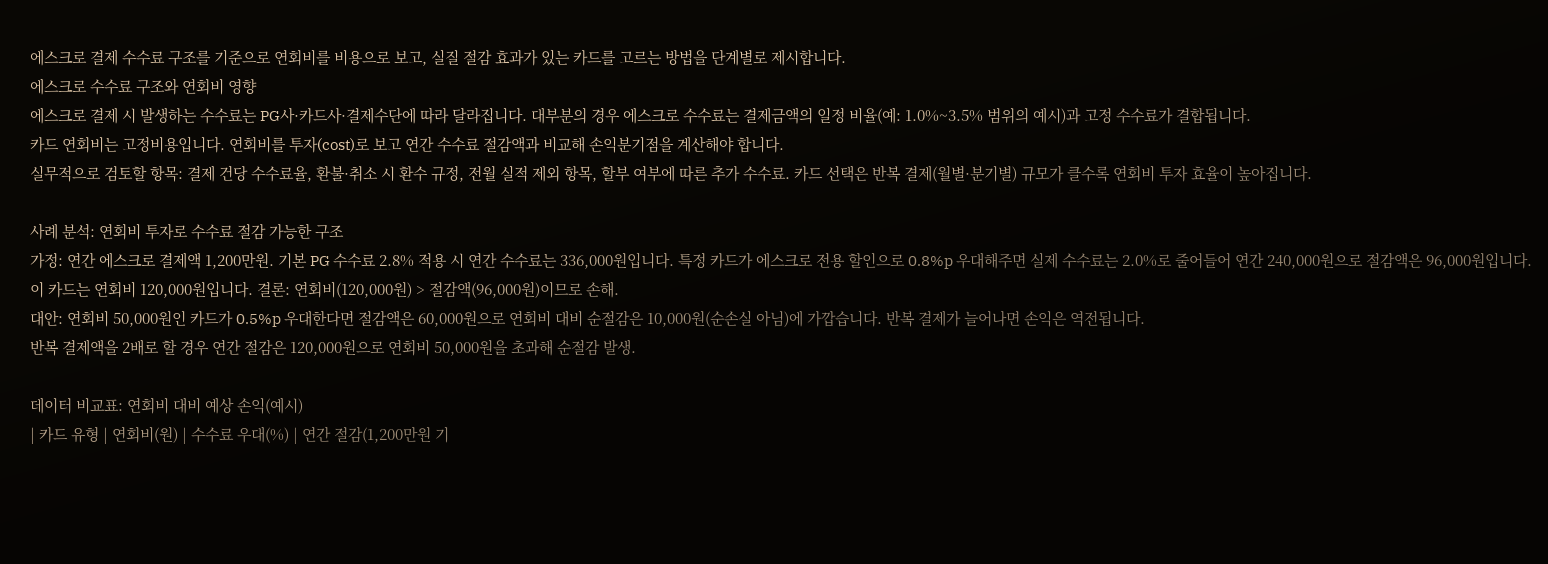에스크로 결제 수수료 구조를 기준으로 연회비를 비용으로 보고, 실질 절감 효과가 있는 카드를 고르는 방법을 단계별로 제시합니다.
에스크로 수수료 구조와 연회비 영향
에스크로 결제 시 발생하는 수수료는 PG사·카드사·결제수단에 따라 달라집니다. 대부분의 경우 에스크로 수수료는 결제금액의 일정 비율(예: 1.0%~3.5% 범위의 예시)과 고정 수수료가 결합됩니다.
카드 연회비는 고정비용입니다. 연회비를 투자(cost)로 보고 연간 수수료 절감액과 비교해 손익분기점을 계산해야 합니다.
실무적으로 검토할 항목: 결제 건당 수수료율, 환불·취소 시 환수 규정, 전월 실적 제외 항목, 할부 여부에 따른 추가 수수료. 카드 선택은 반복 결제(월별·분기별) 규모가 클수록 연회비 투자 효율이 높아집니다.

사례 분석: 연회비 투자로 수수료 절감 가능한 구조
가정: 연간 에스크로 결제액 1,200만원. 기본 PG 수수료 2.8% 적용 시 연간 수수료는 336,000원입니다. 특정 카드가 에스크로 전용 할인으로 0.8%p 우대해주면 실제 수수료는 2.0%로 줄어들어 연간 240,000원으로 절감액은 96,000원입니다.
이 카드는 연회비 120,000원입니다. 결론: 연회비(120,000원) > 절감액(96,000원)이므로 손해.
대안: 연회비 50,000원인 카드가 0.5%p 우대한다면 절감액은 60,000원으로 연회비 대비 순절감은 10,000원(순손실 아님)에 가깝습니다. 반복 결제가 늘어나면 손익은 역전됩니다.
반복 결제액을 2배로 할 경우 연간 절감은 120,000원으로 연회비 50,000원을 초과해 순절감 발생.

데이터 비교표: 연회비 대비 예상 손익(예시)
| 카드 유형 | 연회비(원) | 수수료 우대(%) | 연간 절감(1,200만원 기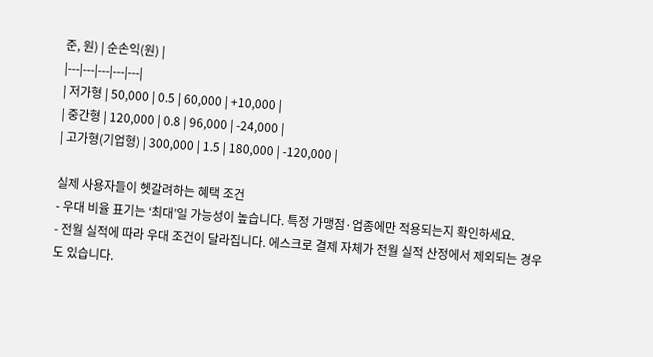준, 원) | 순손익(원) |
|---|---|---|---|---|
| 저가형 | 50,000 | 0.5 | 60,000 | +10,000 |
| 중간형 | 120,000 | 0.8 | 96,000 | -24,000 |
| 고가형(기업형) | 300,000 | 1.5 | 180,000 | -120,000 |

실제 사용자들이 헷갈려하는 혜택 조건
- 우대 비율 표기는 ‘최대’일 가능성이 높습니다. 특정 가맹점·업종에만 적용되는지 확인하세요.
- 전월 실적에 따라 우대 조건이 달라집니다. 에스크로 결제 자체가 전월 실적 산정에서 제외되는 경우도 있습니다.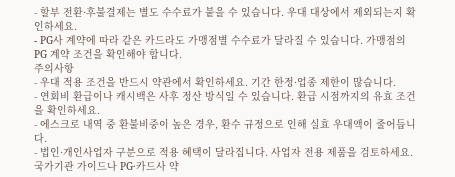- 할부 전환·후불결제는 별도 수수료가 붙을 수 있습니다. 우대 대상에서 제외되는지 확인하세요.
- PG사 계약에 따라 같은 카드라도 가맹점별 수수료가 달라질 수 있습니다. 가맹점의 PG 계약 조건을 확인해야 합니다.
주의사항
- 우대 적용 조건을 반드시 약관에서 확인하세요. 기간 한정·업종 제한이 많습니다.
- 연회비 환급이나 캐시백은 사후 정산 방식일 수 있습니다. 환급 시점까지의 유효 조건을 확인하세요.
- 에스크로 내역 중 환불비중이 높은 경우, 환수 규정으로 인해 실효 우대액이 줄어듭니다.
- 법인·개인사업자 구분으로 적용 혜택이 달라집니다. 사업자 전용 제품을 검토하세요.
국가기관 가이드나 PG·카드사 약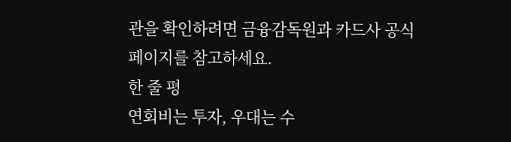관을 확인하려면 금융감독원과 카드사 공식 페이지를 참고하세요.
한 줄 평
연회비는 투자, 우대는 수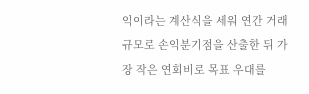익이라는 계산식을 세워 연간 거래 규모로 손익분기점을 산출한 뒤 가장 작은 연회비로 목표 우대를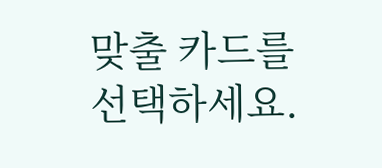맞출 카드를 선택하세요.